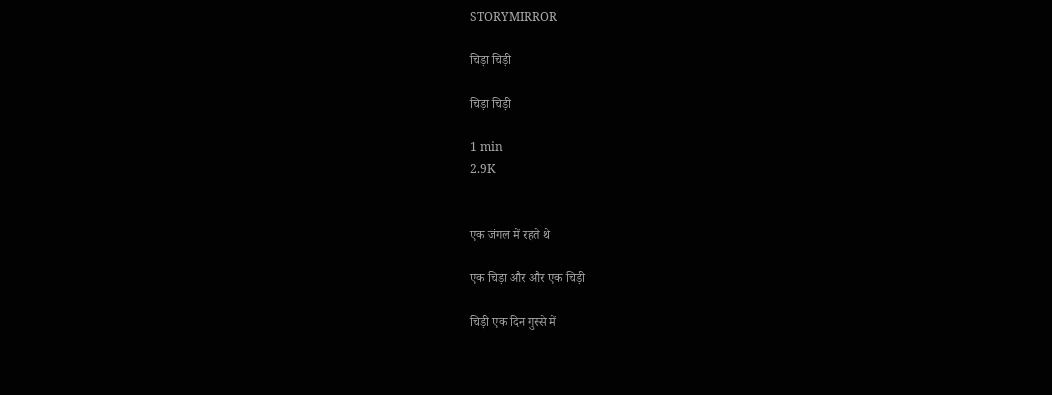STORYMIRROR

चिड़ा चिड़ी

चिड़ा चिड़ी

1 min
2.9K


एक जंगल में रहते थे

एक चिड़ा और और एक चिड़ी

चिड़ी एक दिन गुस्से में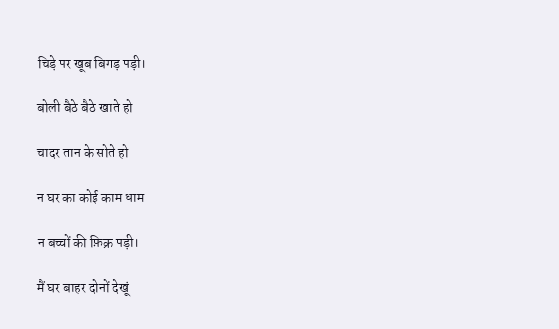चिड़े पर खूब बिगड़ पड़ी।

बोली बैठे बैठे खाते हो

चादर तान के सोते हो

न घर का कोई काम धाम

न बच्चों की फ़िक्र पड़ी।

मैं घर बाहर दोनों देखूं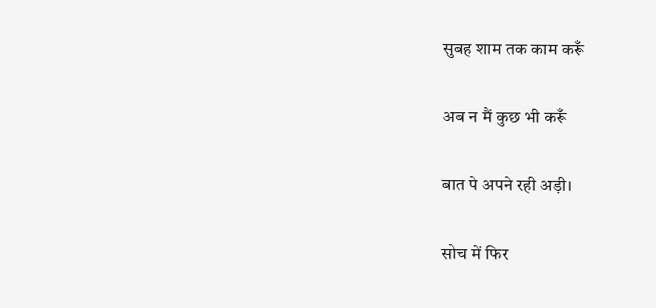सुबह शाम तक काम करूँ

अब न मैं कुछ भी करूँ

बात पे अपने रही अड़ी।

सोच में फिर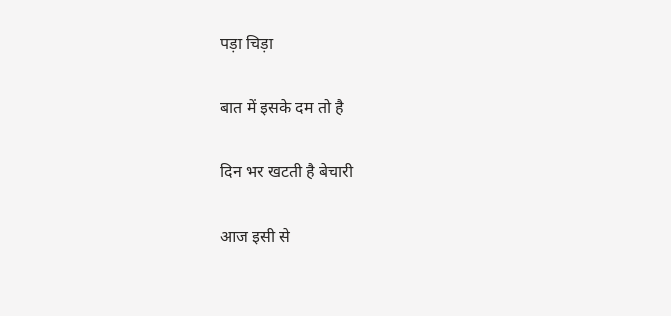पड़ा चिड़ा

बात में इसके दम तो है

दिन भर खटती है बेचारी

आज इसी से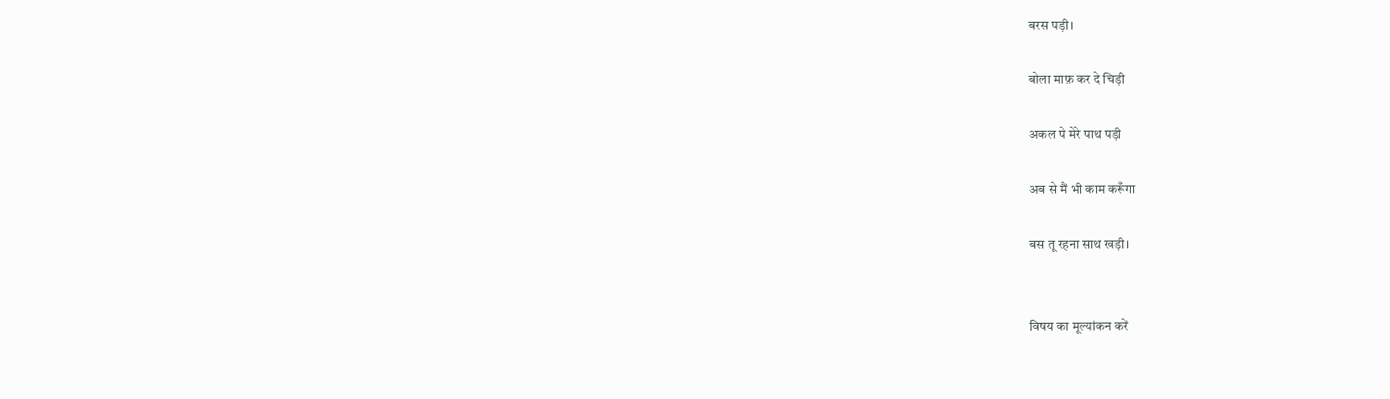बरस पड़ी।

बोला माफ़ कर दे चिड़ी

अकल पे मेरे पाथ पड़ी

अब से मैं भी काम करूँगा

बस तू रहना साथ खड़ी।


विषय का मूल्यांकन करें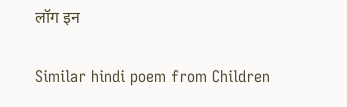लॉग इन

Similar hindi poem from Children